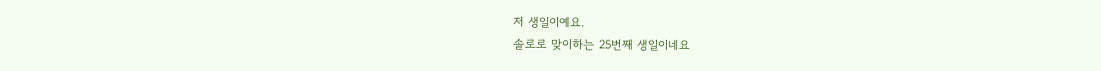저 생일이예요.
솔로로 맞이하는 25번째 생일이네요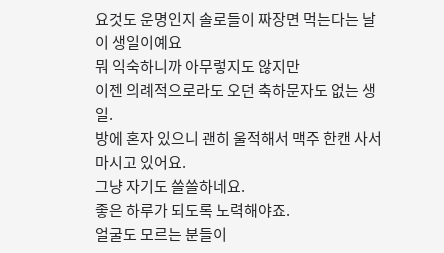요것도 운명인지 솔로들이 짜장면 먹는다는 날이 생일이예요
뭐 익숙하니까 아무렇지도 않지만
이젠 의례적으로라도 오던 축하문자도 없는 생일.
방에 혼자 있으니 괜히 울적해서 맥주 한캔 사서 마시고 있어요.
그냥 자기도 쓸쓸하네요.
좋은 하루가 되도록 노력해야죠.
얼굴도 모르는 분들이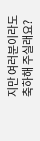지만 여러분이라도 축하해 주실래요?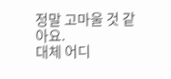정말 고마울 것 같아요.
대체 어디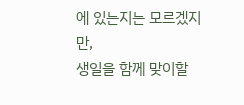에 있는지는 모르겠지만,
생일을 함께 맞이할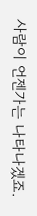사람이 언젠가는 나타나겠죠.